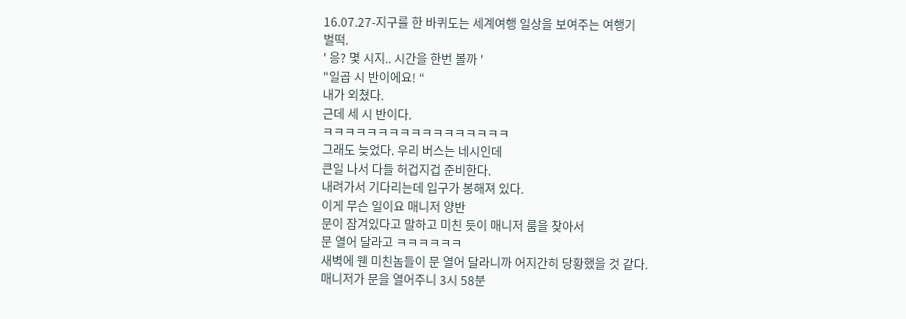16.07.27-지구를 한 바퀴도는 세계여행 일상을 보여주는 여행기
벌떡.
' 응? 몇 시지.. 시간을 한번 볼까 '
"일곱 시 반이에요! “
내가 외쳤다.
근데 세 시 반이다.
ㅋㅋㅋㅋㅋㅋㅋㅋㅋㅋㅋㅋㅋㅋㅋㅋㅋ
그래도 늦었다. 우리 버스는 네시인데
큰일 나서 다들 허겁지겁 준비한다.
내려가서 기다리는데 입구가 봉해져 있다.
이게 무슨 일이요 매니저 양반
문이 잠겨있다고 말하고 미친 듯이 매니저 룸을 찾아서
문 열어 달라고 ㅋㅋㅋㅋㅋㅋ
새벽에 웬 미친놈들이 문 열어 달라니까 어지간히 당황했을 것 같다.
매니저가 문을 열어주니 3시 58분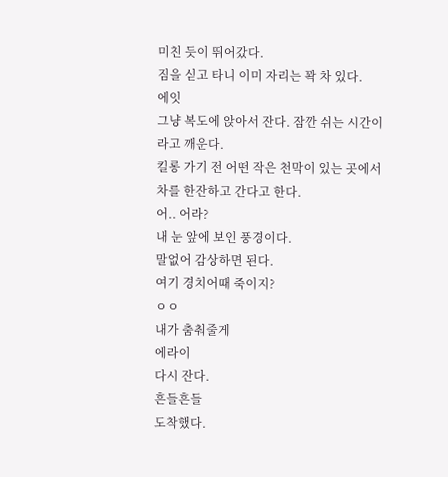미친 듯이 뛰어갔다.
짐을 싣고 타니 이미 자리는 꽉 차 있다.
에잇
그냥 복도에 앉아서 잔다. 잠깐 쉬는 시간이라고 깨운다.
킬롱 가기 전 어떤 작은 천막이 있는 곳에서 차를 한잔하고 간다고 한다.
어.. 어라?
내 눈 앞에 보인 풍경이다.
말없어 감상하면 된다.
여기 경치어때 죽이지?
ㅇㅇ
내가 춤춰줄게
에라이
다시 잔다.
흔들흔들
도착했다.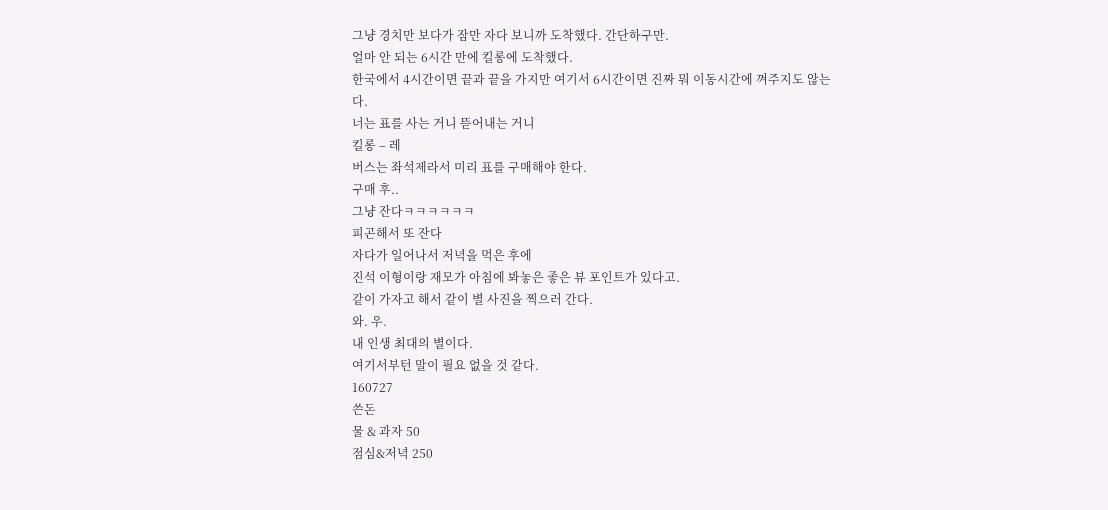그냥 경치만 보다가 잠만 자다 보니까 도착했다. 간단하구만.
얼마 안 되는 6시간 만에 킬롱에 도착했다.
한국에서 4시간이면 끝과 끝을 가지만 여기서 6시간이면 진짜 뭐 이동시간에 껴주지도 않는다.
너는 표를 사는 거니 뜯어내는 거니
킬롱 – 레
버스는 좌석제라서 미리 표를 구매해야 한다.
구매 후..
그냥 잔다ㅋㅋㅋㅋㅋㅋ
피곤해서 또 잔다
자다가 일어나서 저녁을 먹은 후에
진석 이형이랑 재모가 아침에 봐놓은 좋은 뷰 포인트가 있다고.
같이 가자고 해서 같이 별 사진을 찍으러 간다.
와. 우.
내 인생 최대의 별이다.
여기서부턴 말이 필요 없을 것 같다.
160727
쓴돈
물 & 과자 50
점심&저녁 250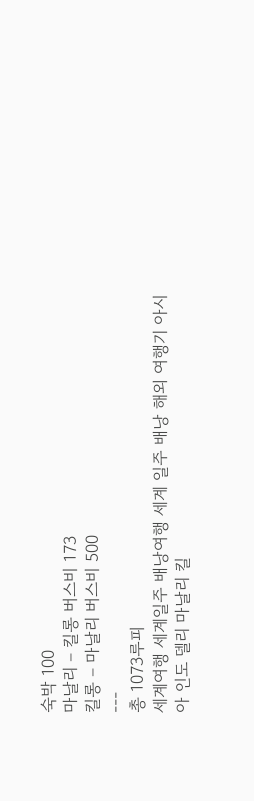숙박 100
마날리 – 킬롱 버스비 173
킬롱 – 마날리 버스비 500
---
총 1073루피
세계여행 세계일주 배낭여행 세계 일주 배낭 해외 여행기 아시아 인도 델리 마날리 킬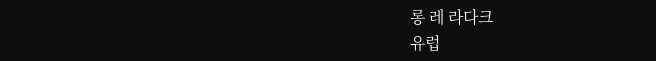롱 레 라다크
유럽